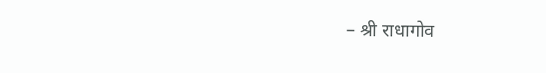– श्री राधागोव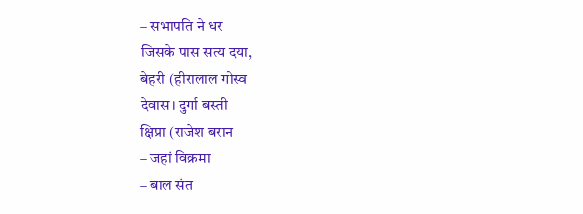– सभापति ने धर
जिसके पास सत्य दया,
बेहरी (हीरालाल गोस्व
देवास। दुर्गा बस्ती
क्षिप्रा (राजेश बरान
– जहां विक्रमा
– बाल संत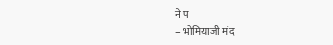ने प
– भोमियाजी मंद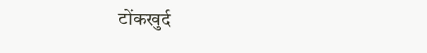टोंकखुर्द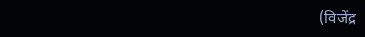(विजेंद्र